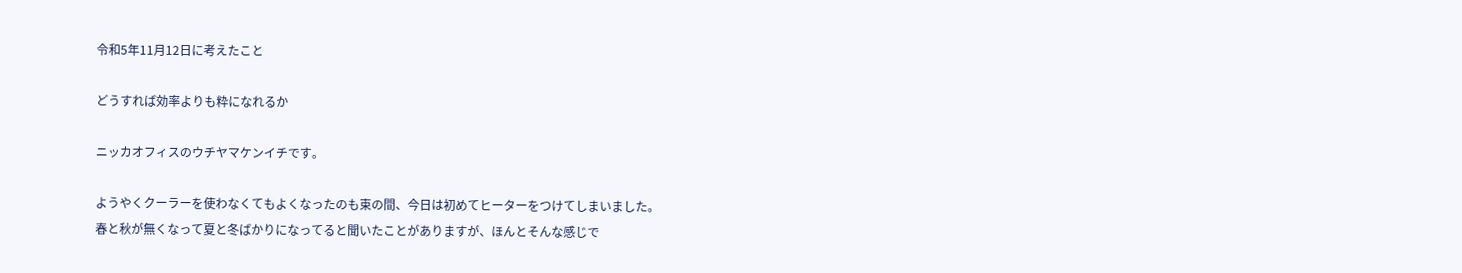令和5年11月12日に考えたこと

どうすれば効率よりも粋になれるか

ニッカオフィスのウチヤマケンイチです。

ようやくクーラーを使わなくてもよくなったのも束の間、今日は初めてヒーターをつけてしまいました。
春と秋が無くなって夏と冬ばかりになってると聞いたことがありますが、ほんとそんな感じで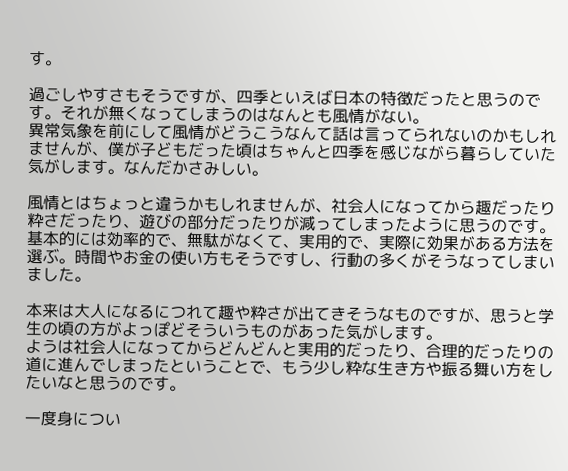す。

過ごしやすさもそうですが、四季といえば日本の特徴だったと思うのです。それが無くなってしまうのはなんとも風情がない。
異常気象を前にして風情がどうこうなんて話は言ってられないのかもしれませんが、僕が子どもだった頃はちゃんと四季を感じながら暮らしていた気がします。なんだかさみしい。

風情とはちょっと違うかもしれませんが、社会人になってから趣だったり粋さだったり、遊びの部分だったりが減ってしまったように思うのです。
基本的には効率的で、無駄がなくて、実用的で、実際に効果がある方法を選ぶ。時間やお金の使い方もそうですし、行動の多くがそうなってしまいました。

本来は大人になるにつれて趣や粋さが出てきそうなものですが、思うと学生の頃の方がよっぽどそういうものがあった気がします。
ようは社会人になってからどんどんと実用的だったり、合理的だったりの道に進んでしまったということで、もう少し粋な生き方や振る舞い方をしたいなと思うのです。

一度身につい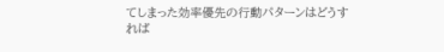てしまった効率優先の行動パターンはどうすれば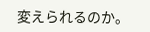変えられるのか。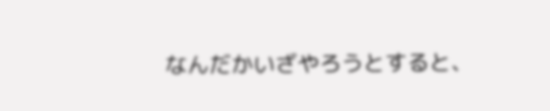なんだかいざやろうとすると、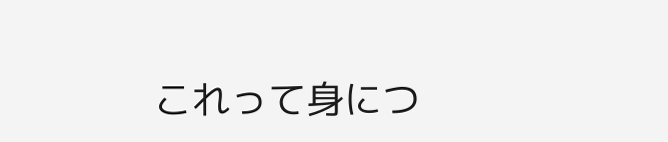これって身につ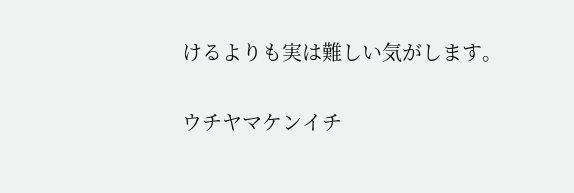けるよりも実は難しい気がします。

ウチヤマケンイチ